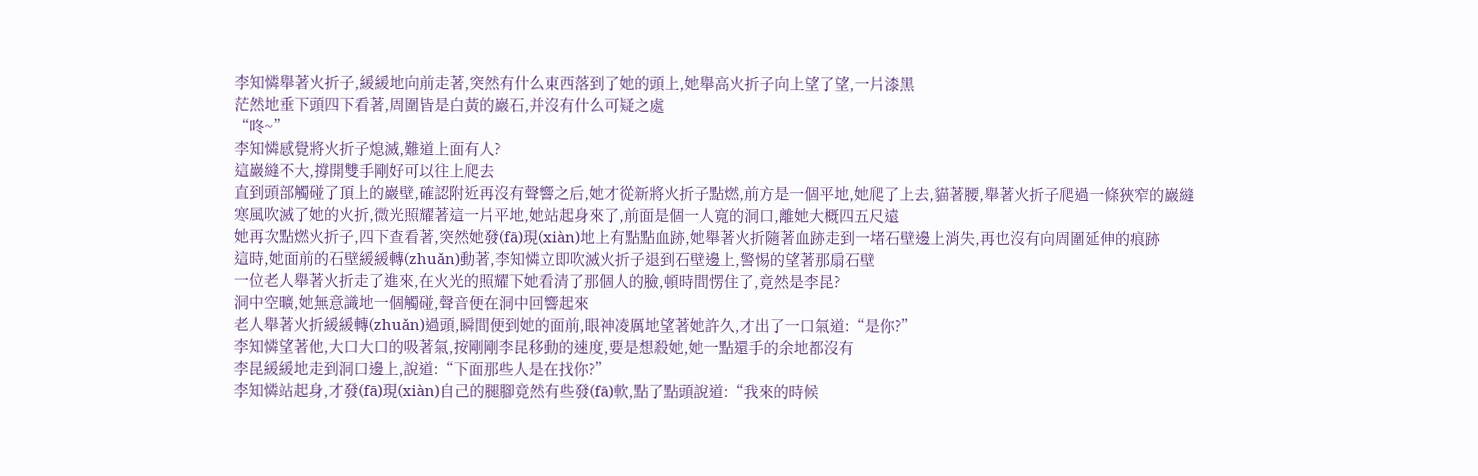李知憐舉著火折子,緩緩地向前走著,突然有什么東西落到了她的頭上,她舉高火折子向上望了望,一片漆黑
茫然地垂下頭四下看著,周圍皆是白黃的巖石,并沒有什么可疑之處
“咚~”
李知憐感覺將火折子熄滅,難道上面有人?
這巖縫不大,撐開雙手剛好可以往上爬去
直到頭部觸碰了頂上的巖壁,確認附近再沒有聲響之后,她才從新將火折子點燃,前方是一個平地,她爬了上去,貓著腰,舉著火折子爬過一條狹窄的巖縫
寒風吹滅了她的火折,微光照耀著這一片平地,她站起身來了,前面是個一人寬的洞口,離她大概四五尺遠
她再次點燃火折子,四下查看著,突然她發(fā)現(xiàn)地上有點點血跡,她舉著火折隨著血跡走到一堵石壁邊上消失,再也沒有向周圍延伸的痕跡
這時,她面前的石壁緩緩轉(zhuǎn)動著,李知憐立即吹滅火折子退到石壁邊上,警惕的望著那扇石壁
一位老人舉著火折走了進來,在火光的照耀下她看清了那個人的臉,頓時間愣住了,竟然是李昆?
洞中空曠,她無意識地一個觸碰,聲音便在洞中回響起來
老人舉著火折緩緩轉(zhuǎn)過頭,瞬間便到她的面前,眼神凌厲地望著她許久,才出了一口氣道:“是你?”
李知憐望著他,大口大口的吸著氣,按剛剛李昆移動的速度,要是想殺她,她一點還手的余地都沒有
李昆緩緩地走到洞口邊上,說道:“下面那些人是在找你?”
李知憐站起身,才發(fā)現(xiàn)自己的腿腳竟然有些發(fā)軟,點了點頭說道:“我來的時候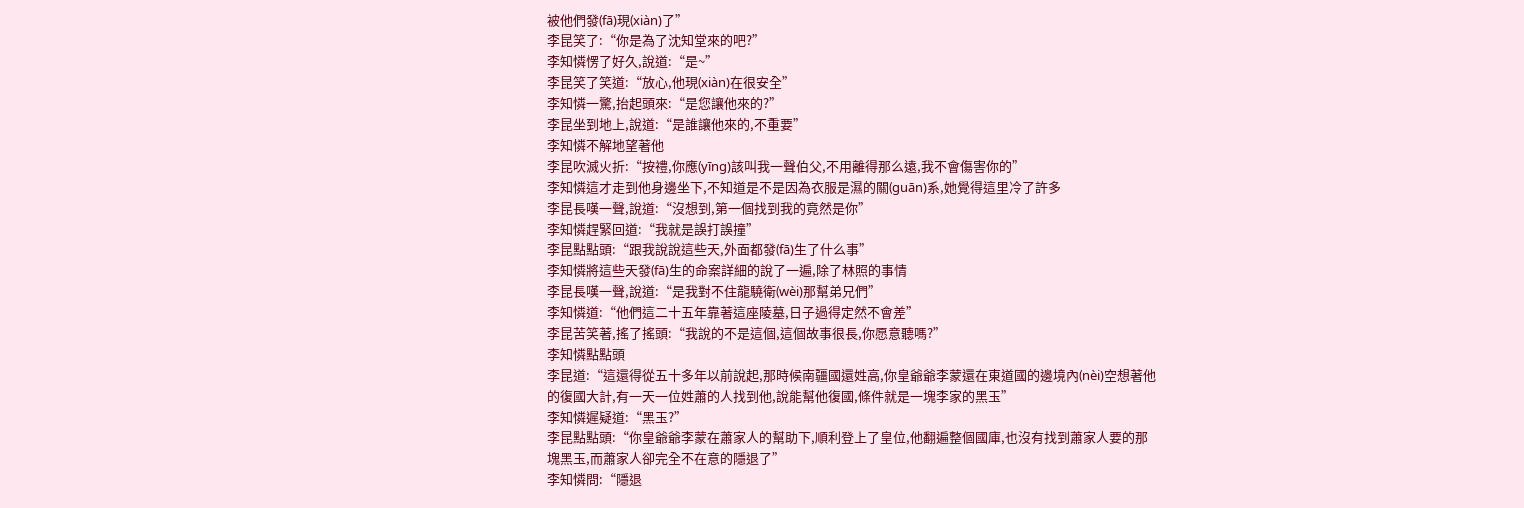被他們發(fā)現(xiàn)了”
李昆笑了:“你是為了沈知堂來的吧?”
李知憐愣了好久,說道:“是~”
李昆笑了笑道:“放心,他現(xiàn)在很安全”
李知憐一驚,抬起頭來:“是您讓他來的?”
李昆坐到地上,說道:“是誰讓他來的,不重要”
李知憐不解地望著他
李昆吹滅火折:“按禮,你應(yīng)該叫我一聲伯父,不用離得那么遠,我不會傷害你的”
李知憐這才走到他身邊坐下,不知道是不是因為衣服是濕的關(guān)系,她覺得這里冷了許多
李昆長嘆一聲,說道:“沒想到,第一個找到我的竟然是你”
李知憐趕緊回道:“我就是誤打誤撞”
李昆點點頭:“跟我說說這些天,外面都發(fā)生了什么事”
李知憐將這些天發(fā)生的命案詳細的說了一遍,除了林照的事情
李昆長嘆一聲,說道:“是我對不住龍驍衛(wèi)那幫弟兄們”
李知憐道:“他們這二十五年靠著這座陵墓,日子過得定然不會差”
李昆苦笑著,搖了搖頭:“我說的不是這個,這個故事很長,你愿意聽嗎?”
李知憐點點頭
李昆道:“這還得從五十多年以前說起,那時候南疆國還姓高,你皇爺爺李蒙還在東道國的邊境內(nèi)空想著他的復國大計,有一天一位姓蕭的人找到他,說能幫他復國,條件就是一塊李家的黑玉”
李知憐遲疑道:“黑玉?”
李昆點點頭:“你皇爺爺李蒙在蕭家人的幫助下,順利登上了皇位,他翻遍整個國庫,也沒有找到蕭家人要的那塊黑玉,而蕭家人卻完全不在意的隱退了”
李知憐問:“隱退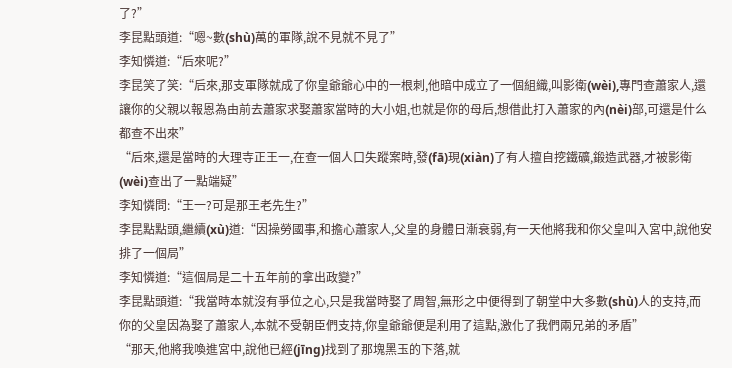了?”
李昆點頭道:“嗯~數(shù)萬的軍隊,說不見就不見了”
李知憐道:“后來呢?”
李昆笑了笑:“后來,那支軍隊就成了你皇爺爺心中的一根刺,他暗中成立了一個組織,叫影衛(wèi),專門查蕭家人,還讓你的父親以報恩為由前去蕭家求娶蕭家當時的大小姐,也就是你的母后,想借此打入蕭家的內(nèi)部,可還是什么都查不出來”
“后來,還是當時的大理寺正王一,在查一個人口失蹤案時,發(fā)現(xiàn)了有人擅自挖鐵礦,鍛造武器,才被影衛(wèi)查出了一點端疑”
李知憐問:“王一?可是那王老先生?”
李昆點點頭,繼續(xù)道:“因操勞國事,和擔心蕭家人,父皇的身體日漸衰弱,有一天他將我和你父皇叫入宮中,說他安排了一個局”
李知憐道:“這個局是二十五年前的拿出政變?”
李昆點頭道:“我當時本就沒有爭位之心,只是我當時娶了周智,無形之中便得到了朝堂中大多數(shù)人的支持,而你的父皇因為娶了蕭家人,本就不受朝臣們支持,你皇爺爺便是利用了這點,激化了我們兩兄弟的矛盾”
“那天,他將我喚進宮中,說他已經(jīng)找到了那塊黑玉的下落,就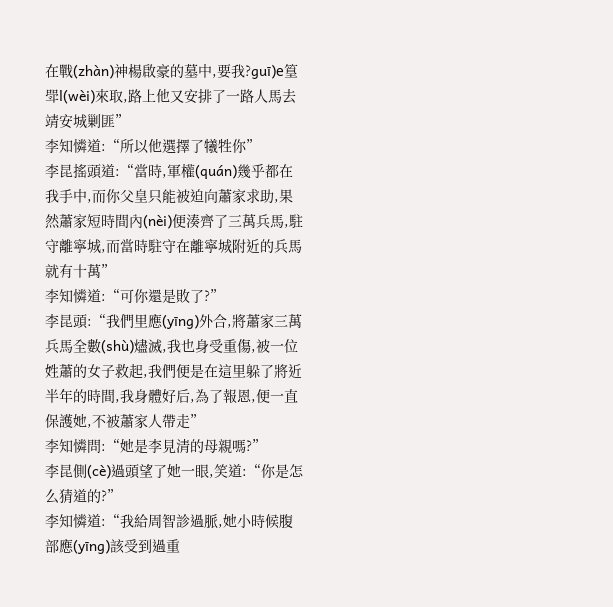在戰(zhàn)神楊啟豪的墓中,要我?guī)е篁斝l(wèi)來取,路上他又安排了一路人馬去靖安城剿匪”
李知憐道:“所以他選擇了犧牲你”
李昆搖頭道:“當時,軍權(quán)幾乎都在我手中,而你父皇只能被迫向蕭家求助,果然蕭家短時間內(nèi)便湊齊了三萬兵馬,駐守離寧城,而當時駐守在離寧城附近的兵馬就有十萬”
李知憐道:“可你還是敗了?”
李昆頭:“我們里應(yīng)外合,將蕭家三萬兵馬全數(shù)燼滅,我也身受重傷,被一位姓蕭的女子救起,我們便是在這里躲了將近半年的時間,我身體好后,為了報恩,便一直保護她,不被蕭家人帶走”
李知憐問:“她是李見清的母親嗎?”
李昆側(cè)過頭望了她一眼,笑道:“你是怎么猜道的?”
李知憐道:“我給周智診過脈,她小時候腹部應(yīng)該受到過重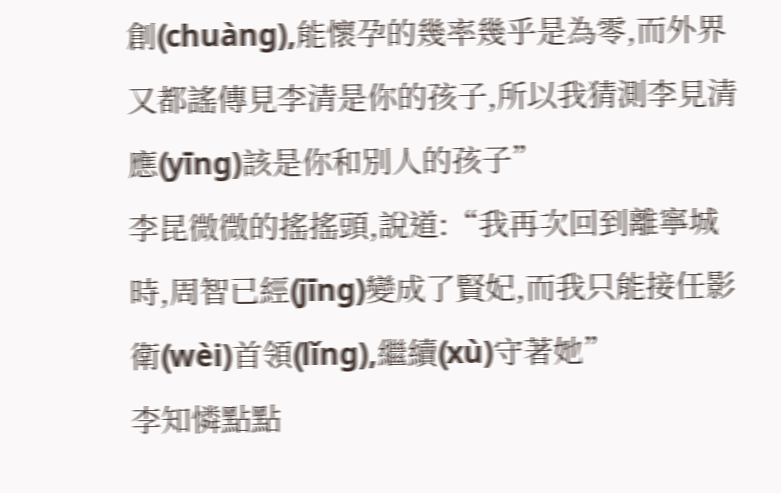創(chuàng),能懷孕的幾率幾乎是為零,而外界又都謠傳見李清是你的孩子,所以我猜測李見清應(yīng)該是你和別人的孩子”
李昆微微的搖搖頭,說道:“我再次回到離寧城時,周智已經(jīng)變成了賢妃,而我只能接任影衛(wèi)首領(lǐng),繼續(xù)守著她”
李知憐點點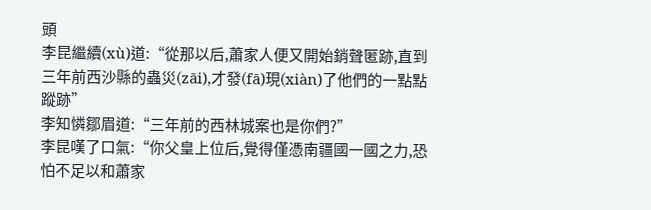頭
李昆繼續(xù)道:“從那以后,蕭家人便又開始銷聲匿跡,直到三年前西沙縣的蟲災(zāi),才發(fā)現(xiàn)了他們的一點點蹤跡”
李知憐鄒眉道:“三年前的西林城案也是你們?”
李昆嘆了口氣:“你父皇上位后,覺得僅憑南疆國一國之力,恐怕不足以和蕭家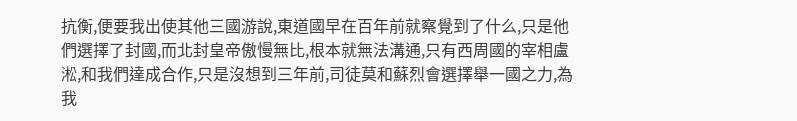抗衡,便要我出使其他三國游說,東道國早在百年前就察覺到了什么,只是他們選擇了封國,而北封皇帝傲慢無比,根本就無法溝通,只有西周國的宰相盧淞,和我們達成合作,只是沒想到三年前,司徒莫和蘇烈會選擇舉一國之力,為我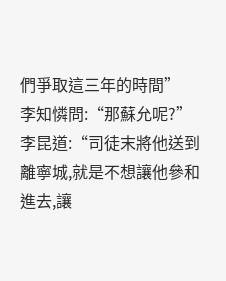們爭取這三年的時間”
李知憐問:“那蘇允呢?”
李昆道:“司徒末將他送到離寧城,就是不想讓他參和進去,讓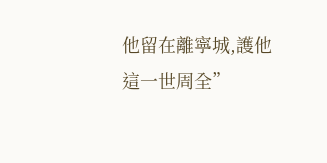他留在離寧城,護他這一世周全”